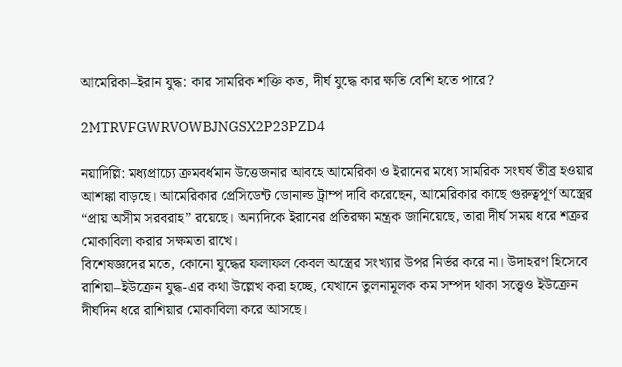আমেরিকা–ইরান যুদ্ধ: কার সামরিক শক্তি কত, দীর্ঘ যুদ্ধে কার ক্ষতি বেশি হতে পারে?

2MTRVFGWRVOWBJNGSX2P23PZD4

নয়াদিল্লি: মধ্যপ্রাচ্যে ক্রমবর্ধমান উত্তেজনার আবহে আমেরিকা ও ইরানের মধ্যে সামরিক সংঘর্ষ তীব্র হওয়ার আশঙ্কা বাড়ছে। আমেরিকার প্রেসিডেন্ট ডোনাল্ড ট্রাম্প দাবি করেছেন, আমেরিকার কাছে গুরুত্বপূর্ণ অস্ত্রের “প্রায় অসীম সরবরাহ” রয়েছে। অন্যদিকে ইরানের প্রতিরক্ষা মন্ত্রক জানিয়েছে, তারা দীর্ঘ সময় ধরে শত্রুর মোকাবিলা করার সক্ষমতা রাখে।
বিশেষজ্ঞদের মতে, কোনো যুদ্ধের ফলাফল কেবল অস্ত্রের সংখ্যার উপর নির্ভর করে না। উদাহরণ হিসেবে রাশিয়া–ইউক্রেন যুদ্ধ-এর কথা উল্লেখ করা হচ্ছে, যেখানে তুলনামূলক কম সম্পদ থাকা সত্ত্বেও ইউক্রেন দীর্ঘদিন ধরে রাশিয়ার মোকাবিলা করে আসছে।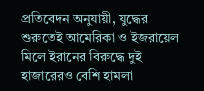প্রতিবেদন অনুযায়ী, যুদ্ধের শুরুতেই আমেরিকা ও ইজরায়েল মিলে ইরানের বিরুদ্ধে দুই হাজারেরও বেশি হামলা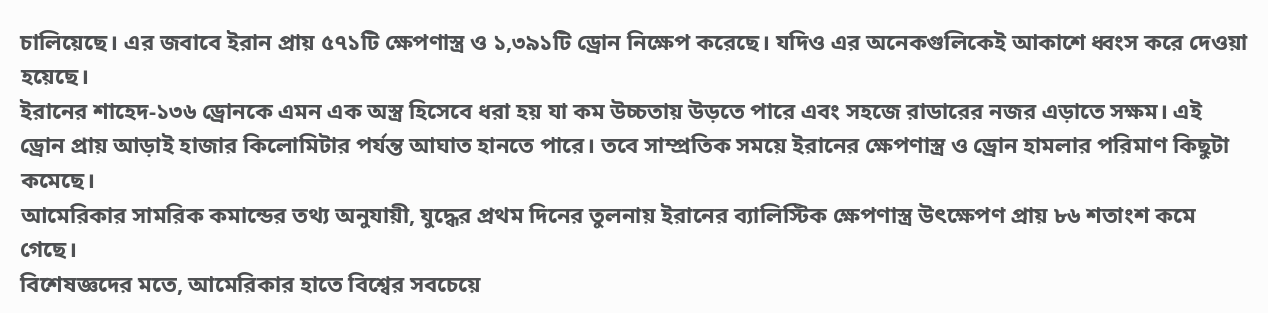চালিয়েছে। এর জবাবে ইরান প্রায় ৫৭১টি ক্ষেপণাস্ত্র ও ১,৩৯১টি ড্রোন নিক্ষেপ করেছে। যদিও এর অনেকগুলিকেই আকাশে ধ্বংস করে দেওয়া হয়েছে।
ইরানের শাহেদ-১৩৬ ড্রোনকে এমন এক অস্ত্র হিসেবে ধরা হয় যা কম উচ্চতায় উড়তে পারে এবং সহজে রাডারের নজর এড়াতে সক্ষম। এই ড্রোন প্রায় আড়াই হাজার কিলোমিটার পর্যন্ত আঘাত হানতে পারে। তবে সাম্প্রতিক সময়ে ইরানের ক্ষেপণাস্ত্র ও ড্রোন হামলার পরিমাণ কিছুটা কমেছে।
আমেরিকার সামরিক কমান্ডের তথ্য অনুযায়ী, যুদ্ধের প্রথম দিনের তুলনায় ইরানের ব্যালিস্টিক ক্ষেপণাস্ত্র উৎক্ষেপণ প্রায় ৮৬ শতাংশ কমে গেছে।
বিশেষজ্ঞদের মতে, আমেরিকার হাতে বিশ্বের সবচেয়ে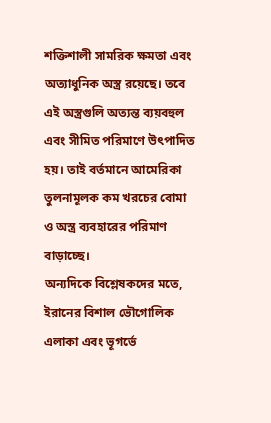শক্তিশালী সামরিক ক্ষমতা এবং অত্যাধুনিক অস্ত্র রয়েছে। তবে এই অস্ত্রগুলি অত্যন্ত ব্যয়বহুল এবং সীমিত পরিমাণে উৎপাদিত হয়। তাই বর্তমানে আমেরিকা তুলনামূলক কম খরচের বোমা ও অস্ত্র ব্যবহারের পরিমাণ বাড়াচ্ছে।
অন্যদিকে বিশ্লেষকদের মতে, ইরানের বিশাল ভৌগোলিক এলাকা এবং ভূগর্ভে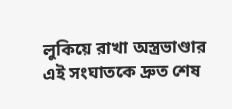লুকিয়ে রাখা অস্ত্রভাণ্ডার এই সংঘাতকে দ্রুত শেষ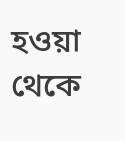হওয়া থেকে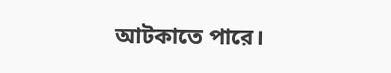আটকাতে পারে।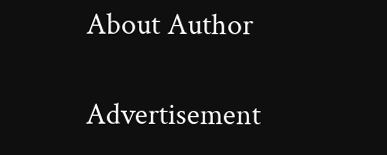About Author

Advertisement